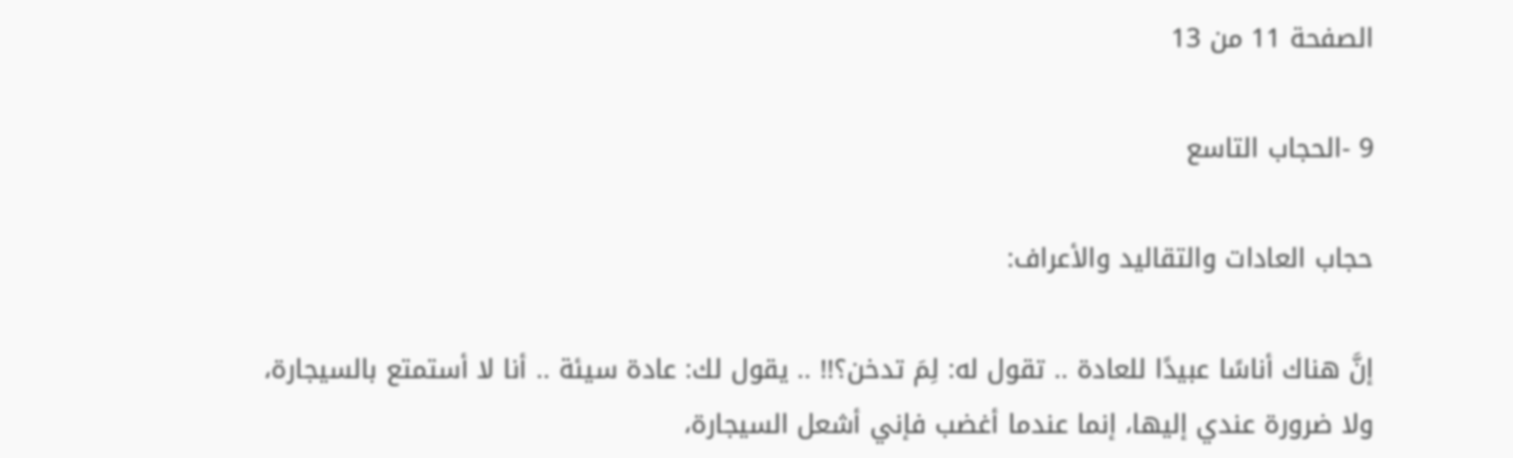الصفحة 11 من 13

9 -الحجاب التاسع

حجاب العادات والتقاليد والأعراف:

إنَّ هناك أناسًا عبيدًا للعادة .. تقول له: لِمَ تدخن؟!! .. يقول لك: عادة سيئة .. أنا لا أستمتع بالسيجارة، ولا ضرورة عندي إليها، إنما عندما أغضب فإني أشعل السيجارة،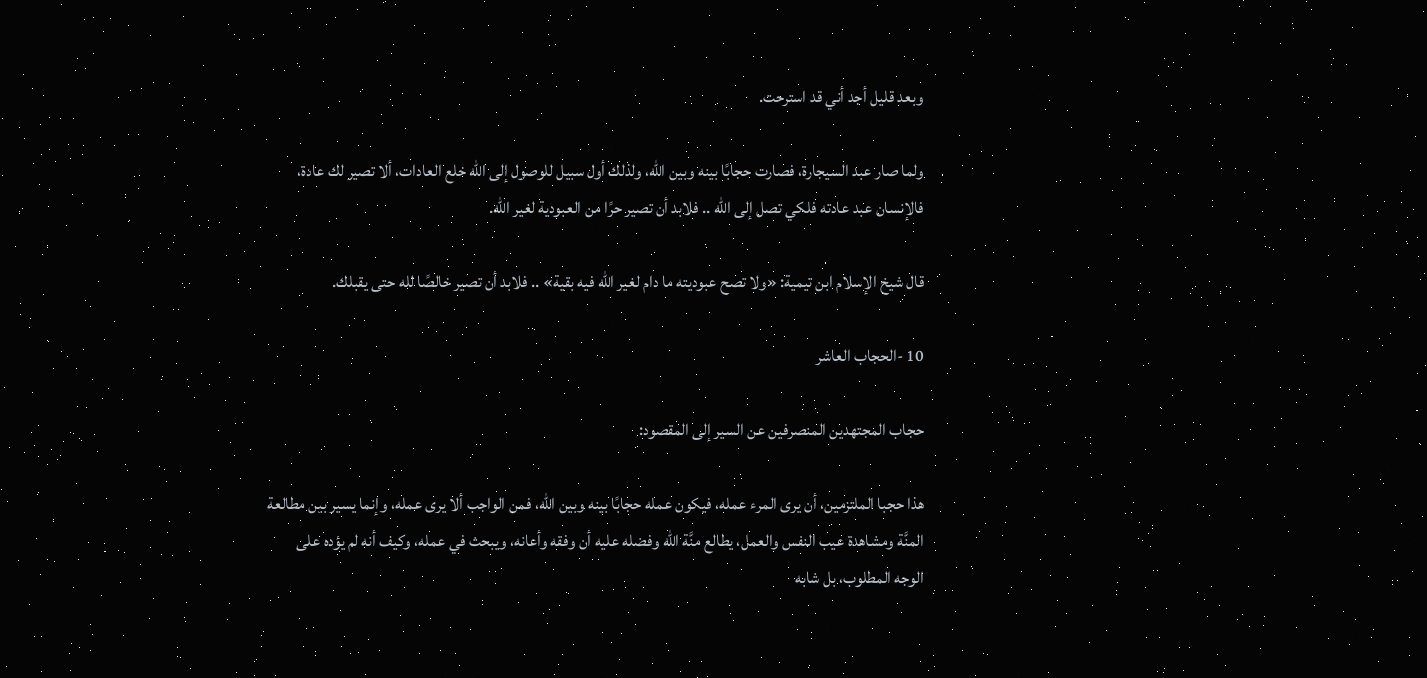وبعد قليل أجد أني قد استرحت.

ولما صار عبد السيجارة، فصارت حجابًا بينه وبين الله، ولذلك أول سبيل للوصول إلى الله خلع العادات، ألا تصير لك عادة، فالإنسان عبد عادته فلكي تصل إلى الله .. فلابد أن تصير حرًا من العبودية لغير الله.

قال شيخ الإسلام ابن تيمية: «ولا تصح عبوديته ما دام لغير الله فيه بقية» .. فلابد أن تصير خالصًا لله حتى يقبلك.

10 -الحجاب العاشر

حجاب المجتهدين المنصرفين عن السير إلى المقصود:

هذا حجبا الملتزمين، أن يرى المرء عمله، فيكون عمله حجابًا بينه وبين الله، فمن الواجب ألا يرى عمله، وإنما يسير بين مطالعة المنَّة ومشاهدة عيب النفس والعمل، يطالع منَّة الله وفضله عليه أن وفقه وأعانه، ويبحث في عمله، وكيف أنه لم يؤده على الوجه المطلوب، بل شابه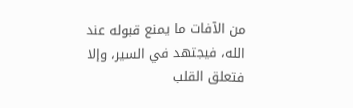من الآفات ما يمنع قبوله عند الله، فيجتهد في السير، وإلا فتعلق القلب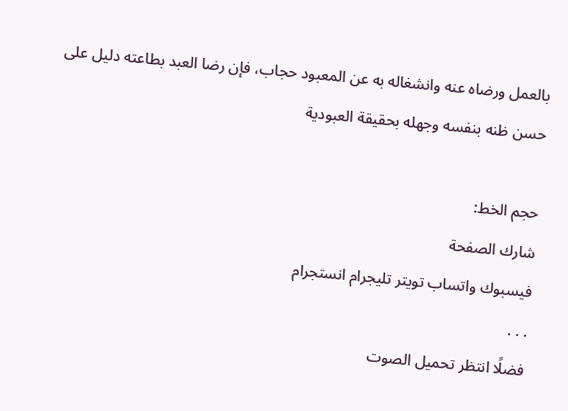بالعمل ورضاه عنه وانشغاله به عن المعبود حجاب، فإن رضا العبد بطاعته دليل على حسن ظنه بنفسه وجهله بحقيقة العبودية

حجم الخط:
شارك الصفحة
فيسبوك واتساب تويتر تليجرام انستجرام
. . .
فضلًا انتظر تحميل الصوت